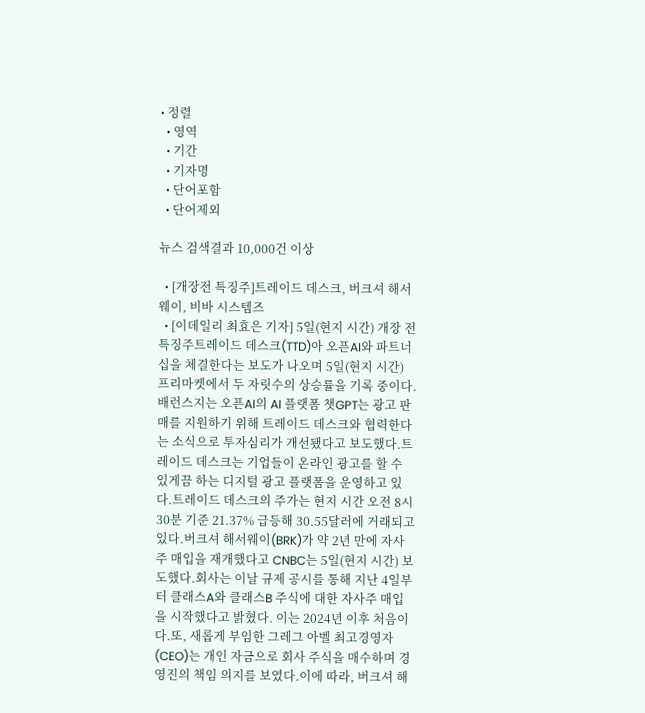• 정렬
  • 영역
  • 기간
  • 기자명
  • 단어포함
  • 단어제외

뉴스 검색결과 10,000건 이상

  • [개장전 특징주]트레이드 데스크, 버크셔 해서웨이, 비바 시스템즈
  • [이데일리 최효은 기자] 5일(현지 시간) 개장 전 특징주트레이드 데스크(TTD)아 오픈AI와 파트너십을 체결한다는 보도가 나오며 5일(현지 시간) 프리마켓에서 두 자릿수의 상승률을 기록 중이다.배런스지는 오픈AI의 AI 플랫폼 챗GPT는 광고 판매를 지원하기 위해 트레이드 데스크와 협력한다는 소식으로 투자심리가 개선됐다고 보도했다.트레이드 데스크는 기업들이 온라인 광고를 할 수 있게끔 하는 디지털 광고 플랫폼을 운영하고 있다.트레이드 데스크의 주가는 현지 시간 오전 8시 30분 기준 21.37% 급등해 30.55달러에 거래되고 있다.버크셔 해서웨이(BRK)가 약 2년 만에 자사주 매입을 재개했다고 CNBC는 5일(현지 시간) 보도했다.회사는 이날 규제 공시를 통해 지난 4일부터 클래스A와 클래스B 주식에 대한 자사주 매입을 시작했다고 밝혔다. 이는 2024년 이후 처음이다.또, 새롭게 부임한 그레그 아벨 최고경영자(CEO)는 개인 자금으로 회사 주식을 매수하며 경영진의 책임 의지를 보였다.이에 따라, 버크셔 해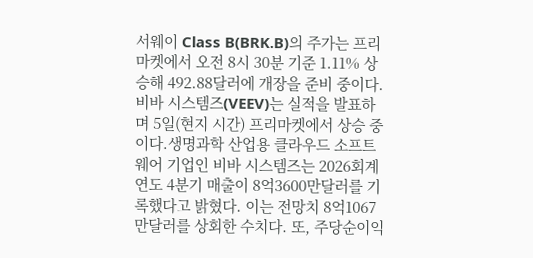서웨이 Class B(BRK.B)의 주가는 프리마켓에서 오전 8시 30분 기준 1.11% 상승해 492.88달러에 개장을 준비 중이다.비바 시스템즈(VEEV)는 실적을 발표하며 5일(현지 시간) 프리마켓에서 상승 중이다.생명과학 산업용 클라우드 소프트웨어 기업인 비바 시스템즈는 2026회계연도 4분기 매출이 8억3600만달러를 기록했다고 밝혔다. 이는 전망치 8억1067만달러를 상회한 수치다. 또, 주당순이익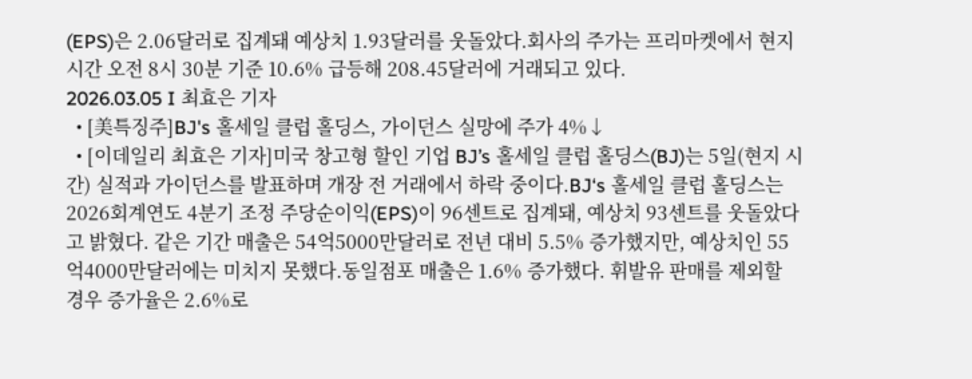(EPS)은 2.06달러로 집계돼 예상치 1.93달러를 웃돌았다.회사의 주가는 프리마켓에서 현지 시간 오전 8시 30분 기준 10.6% 급등해 208.45달러에 거래되고 있다.
2026.03.05 I 최효은 기자
  • [美특징주]BJ's 홀세일 클럽 홀딩스, 가이던스 실망에 주가 4%↓
  • [이데일리 최효은 기자]미국 창고형 할인 기업 BJ’s 홀세일 클럽 홀딩스(BJ)는 5일(현지 시간) 실적과 가이던스를 발표하며 개장 전 거래에서 하락 중이다.BJ‘s 홀세일 클럽 홀딩스는 2026회계연도 4분기 조정 주당순이익(EPS)이 96센트로 집계돼, 예상치 93센트를 웃돌았다고 밝혔다. 같은 기간 매출은 54억5000만달러로 전년 대비 5.5% 증가했지만, 예상치인 55억4000만달러에는 미치지 못했다.동일점포 매출은 1.6% 증가했다. 휘발유 판매를 제외할 경우 증가율은 2.6%로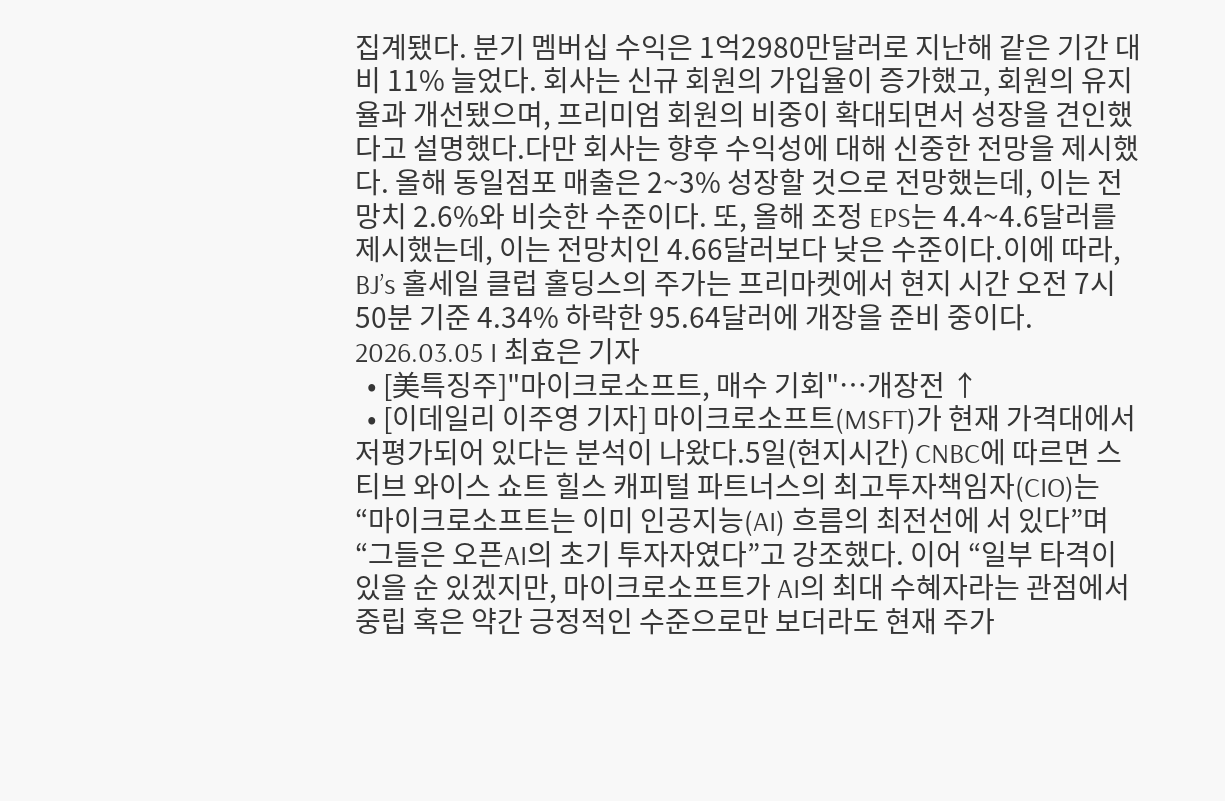집계됐다. 분기 멤버십 수익은 1억2980만달러로 지난해 같은 기간 대비 11% 늘었다. 회사는 신규 회원의 가입율이 증가했고, 회원의 유지율과 개선됐으며, 프리미엄 회원의 비중이 확대되면서 성장을 견인했다고 설명했다.다만 회사는 향후 수익성에 대해 신중한 전망을 제시했다. 올해 동일점포 매출은 2~3% 성장할 것으로 전망했는데, 이는 전망치 2.6%와 비슷한 수준이다. 또, 올해 조정 EPS는 4.4~4.6달러를 제시했는데, 이는 전망치인 4.66달러보다 낮은 수준이다.이에 따라, BJ’s 홀세일 클럽 홀딩스의 주가는 프리마켓에서 현지 시간 오전 7시 50분 기준 4.34% 하락한 95.64달러에 개장을 준비 중이다.
2026.03.05 I 최효은 기자
  • [美특징주]"마이크로소프트, 매수 기회"…개장전 ↑
  • [이데일리 이주영 기자] 마이크로소프트(MSFT)가 현재 가격대에서 저평가되어 있다는 분석이 나왔다.5일(현지시간) CNBC에 따르면 스티브 와이스 쇼트 힐스 캐피털 파트너스의 최고투자책임자(CIO)는 “마이크로소프트는 이미 인공지능(AI) 흐름의 최전선에 서 있다”며 “그들은 오픈AI의 초기 투자자였다”고 강조했다. 이어 “일부 타격이 있을 순 있겠지만, 마이크로소프트가 AI의 최대 수혜자라는 관점에서 중립 혹은 약간 긍정적인 수준으로만 보더라도 현재 주가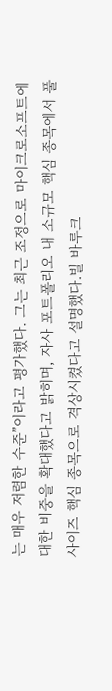는 매우 저렴한 수준”이라고 평가했다. 그는 최근 조정으로 마이크로소프트에 대한 비중을 확대했다고 밝히며, 자사 포트폴리오 내 소규모 핵심 종목에서 풀사이즈 핵심 종목으로 격상시켰다고 설명했다.빌 바루크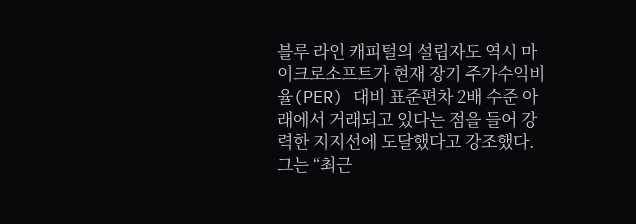블루 라인 캐피털의 설립자도 역시 마이크로소프트가 현재 장기 주가수익비율(PER) 대비 표준편차 2배 수준 아래에서 거래되고 있다는 점을 들어 강력한 지지선에 도달했다고 강조했다. 그는 “최근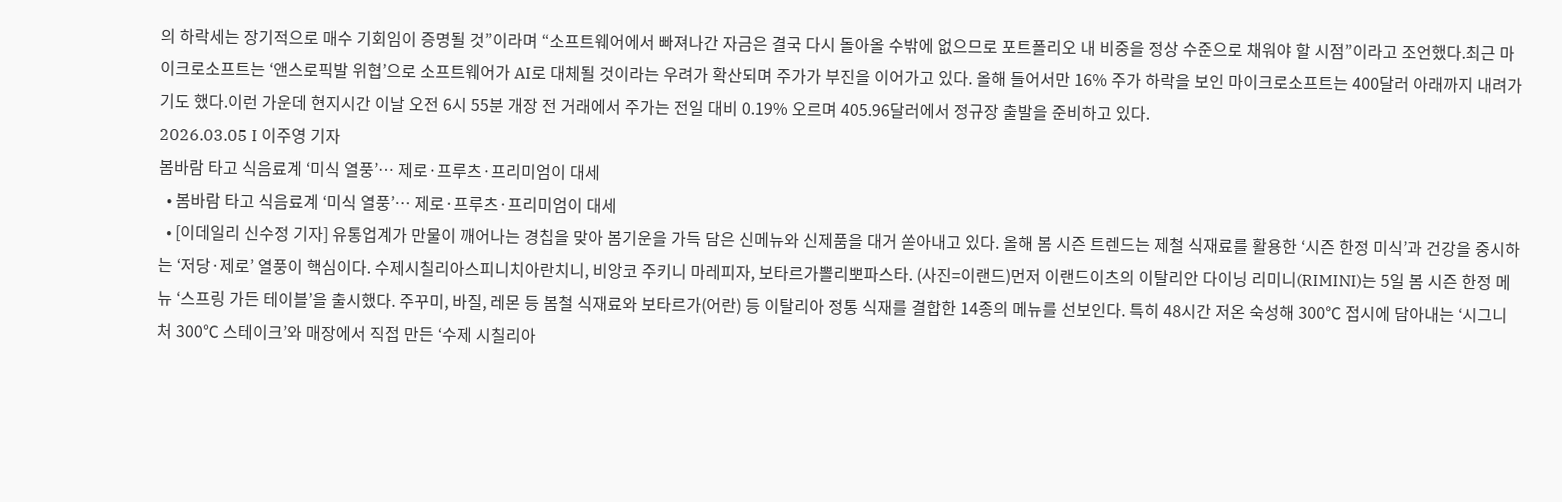의 하락세는 장기적으로 매수 기회임이 증명될 것”이라며 “소프트웨어에서 빠져나간 자금은 결국 다시 돌아올 수밖에 없으므로 포트폴리오 내 비중을 정상 수준으로 채워야 할 시점”이라고 조언했다.최근 마이크로소프트는 ‘앤스로픽발 위협’으로 소프트웨어가 AI로 대체될 것이라는 우려가 확산되며 주가가 부진을 이어가고 있다. 올해 들어서만 16% 주가 하락을 보인 마이크로소프트는 400달러 아래까지 내려가기도 했다.이런 가운데 현지시간 이날 오전 6시 55분 개장 전 거래에서 주가는 전일 대비 0.19% 오르며 405.96달러에서 정규장 출발을 준비하고 있다.
2026.03.05 I 이주영 기자
봄바람 타고 식음료계 ‘미식 열풍’… 제로·프루츠·프리미엄이 대세
  • 봄바람 타고 식음료계 ‘미식 열풍’… 제로·프루츠·프리미엄이 대세
  • [이데일리 신수정 기자] 유통업계가 만물이 깨어나는 경칩을 맞아 봄기운을 가득 담은 신메뉴와 신제품을 대거 쏟아내고 있다. 올해 봄 시즌 트렌드는 제철 식재료를 활용한 ‘시즌 한정 미식’과 건강을 중시하는 ‘저당·제로’ 열풍이 핵심이다. 수제시칠리아스피니치아란치니, 비앙코 주키니 마레피자, 보타르가뽈리뽀파스타. (사진=이랜드)먼저 이랜드이츠의 이탈리안 다이닝 리미니(RIMINI)는 5일 봄 시즌 한정 메뉴 ‘스프링 가든 테이블’을 출시했다. 주꾸미, 바질, 레몬 등 봄철 식재료와 보타르가(어란) 등 이탈리아 정통 식재를 결합한 14종의 메뉴를 선보인다. 특히 48시간 저온 숙성해 300℃ 접시에 담아내는 ‘시그니처 300℃ 스테이크’와 매장에서 직접 만든 ‘수제 시칠리아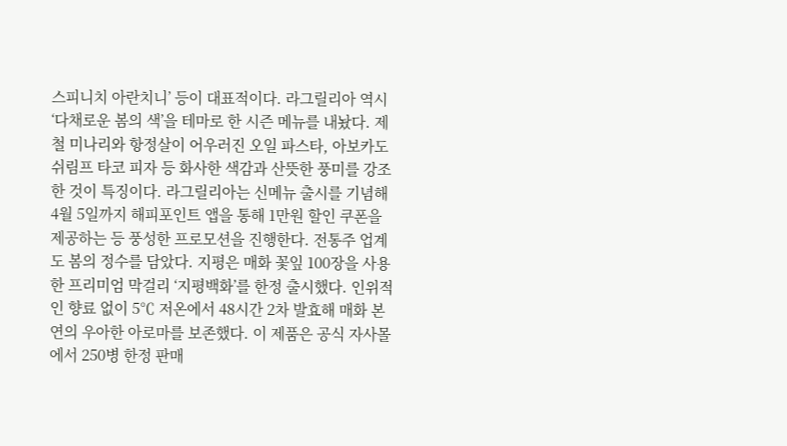스피니치 아란치니’ 등이 대표적이다. 라그릴리아 역시 ‘다채로운 봄의 색’을 테마로 한 시즌 메뉴를 내놨다. 제철 미나리와 항정살이 어우러진 오일 파스타, 아보카도 쉬림프 타코 피자 등 화사한 색감과 산뜻한 풍미를 강조한 것이 특징이다. 라그릴리아는 신메뉴 출시를 기념해 4월 5일까지 해피포인트 앱을 통해 1만원 할인 쿠폰을 제공하는 등 풍성한 프로모션을 진행한다. 전통주 업계도 봄의 정수를 담았다. 지평은 매화 꽃잎 100장을 사용한 프리미엄 막걸리 ‘지평백화’를 한정 출시했다. 인위적인 향료 없이 5℃ 저온에서 48시간 2차 발효해 매화 본연의 우아한 아로마를 보존했다. 이 제품은 공식 자사몰에서 250병 한정 판매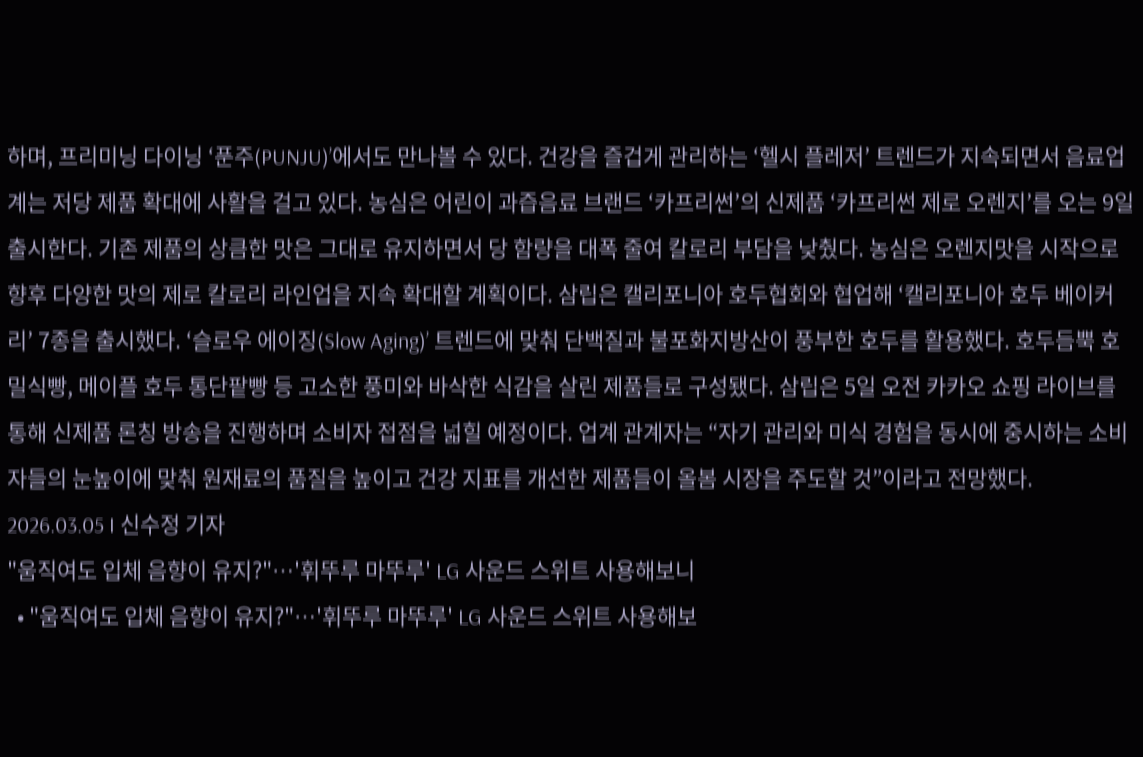하며, 프리미닝 다이닝 ‘푼주(PUNJU)’에서도 만나볼 수 있다. 건강을 즐겁게 관리하는 ‘헬시 플레저’ 트렌드가 지속되면서 음료업계는 저당 제품 확대에 사활을 걸고 있다. 농심은 어린이 과즙음료 브랜드 ‘카프리썬’의 신제품 ‘카프리썬 제로 오렌지’를 오는 9일 출시한다. 기존 제품의 상큼한 맛은 그대로 유지하면서 당 함량을 대폭 줄여 칼로리 부담을 낮췄다. 농심은 오렌지맛을 시작으로 향후 다양한 맛의 제로 칼로리 라인업을 지속 확대할 계획이다. 삼립은 캘리포니아 호두협회와 협업해 ‘캘리포니아 호두 베이커리’ 7종을 출시했다. ‘슬로우 에이징(Slow Aging)’ 트렌드에 맞춰 단백질과 불포화지방산이 풍부한 호두를 활용했다. 호두듬뿍 호밀식빵, 메이플 호두 통단팥빵 등 고소한 풍미와 바삭한 식감을 살린 제품들로 구성됐다. 삼립은 5일 오전 카카오 쇼핑 라이브를 통해 신제품 론칭 방송을 진행하며 소비자 접점을 넓힐 예정이다. 업계 관계자는 “자기 관리와 미식 경험을 동시에 중시하는 소비자들의 눈높이에 맞춰 원재료의 품질을 높이고 건강 지표를 개선한 제품들이 올봄 시장을 주도할 것”이라고 전망했다.
2026.03.05 I 신수정 기자
"움직여도 입체 음향이 유지?"…'휘뚜루 마뚜루' LG 사운드 스위트 사용해보니
  • "움직여도 입체 음향이 유지?"…'휘뚜루 마뚜루' LG 사운드 스위트 사용해보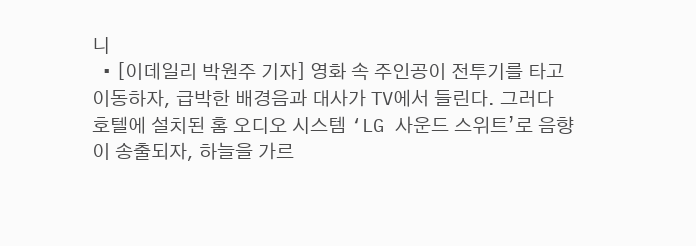니
  • [이데일리 박원주 기자] 영화 속 주인공이 전투기를 타고 이동하자, 급박한 배경음과 대사가 TV에서 들린다. 그러다 호텔에 설치된 홈 오디오 시스템 ‘LG 사운드 스위트’로 음향이 송출되자, 하늘을 가르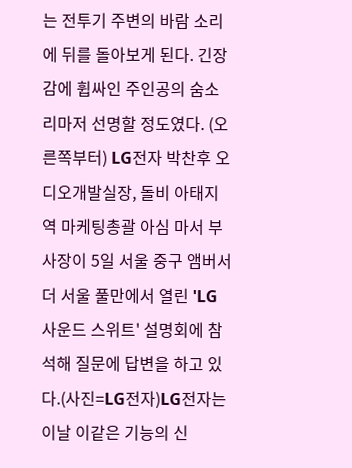는 전투기 주변의 바람 소리에 뒤를 돌아보게 된다. 긴장감에 휩싸인 주인공의 숨소리마저 선명할 정도였다. (오른쪽부터) LG전자 박찬후 오디오개발실장, 돌비 아태지역 마케팅총괄 아심 마서 부사장이 5일 서울 중구 앰버서더 서울 풀만에서 열린 'LG 사운드 스위트' 설명회에 참석해 질문에 답변을 하고 있다.(사진=LG전자)LG전자는 이날 이같은 기능의 신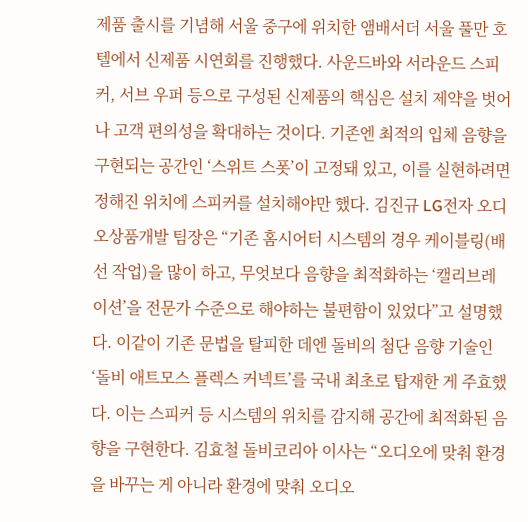제품 출시를 기념해 서울 중구에 위치한 앰배서더 서울 풀만 호텔에서 신제품 시연회를 진행했다. 사운드바와 서라운드 스피커, 서브 우퍼 등으로 구성된 신제품의 핵심은 설치 제약을 벗어나 고객 편의성을 확대하는 것이다. 기존엔 최적의 입체 음향을 구현되는 공간인 ‘스위트 스폿’이 고정돼 있고, 이를 실현하려면 정해진 위치에 스피커를 설치해야만 했다. 김진규 LG전자 오디오상품개발 팀장은 “기존 홈시어터 시스템의 경우 케이블링(배선 작업)을 많이 하고, 무엇보다 음향을 최적화하는 ‘캘리브레이션’을 전문가 수준으로 해야하는 불편함이 있었다”고 설명했다. 이같이 기존 문법을 탈피한 데엔 돌비의 첨단 음향 기술인 ‘돌비 애트모스 플렉스 커넥트’를 국내 최초로 탑재한 게 주효했다. 이는 스피커 등 시스템의 위치를 감지해 공간에 최적화된 음향을 구현한다. 김효철 돌비코리아 이사는 “오디오에 맞춰 환경을 바꾸는 게 아니라 환경에 맞춰 오디오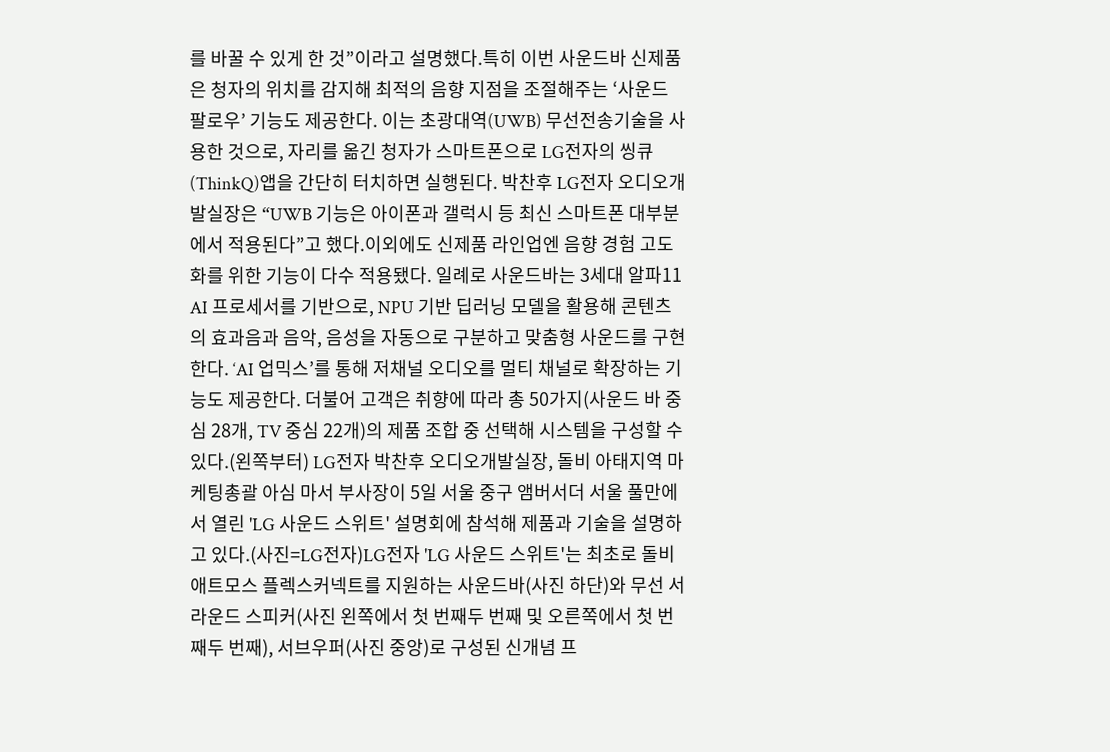를 바꿀 수 있게 한 것”이라고 설명했다.특히 이번 사운드바 신제품은 청자의 위치를 감지해 최적의 음향 지점을 조절해주는 ‘사운드 팔로우’ 기능도 제공한다. 이는 초광대역(UWB) 무선전송기술을 사용한 것으로, 자리를 옮긴 청자가 스마트폰으로 LG전자의 씽큐(ThinkQ)앱을 간단히 터치하면 실행된다. 박찬후 LG전자 오디오개발실장은 “UWB 기능은 아이폰과 갤럭시 등 최신 스마트폰 대부분에서 적용된다”고 했다.이외에도 신제품 라인업엔 음향 경험 고도화를 위한 기능이 다수 적용됐다. 일례로 사운드바는 3세대 알파11 AI 프로세서를 기반으로, NPU 기반 딥러닝 모델을 활용해 콘텐츠의 효과음과 음악, 음성을 자동으로 구분하고 맞춤형 사운드를 구현한다. ‘AI 업믹스’를 통해 저채널 오디오를 멀티 채널로 확장하는 기능도 제공한다. 더불어 고객은 취향에 따라 총 50가지(사운드 바 중심 28개, TV 중심 22개)의 제품 조합 중 선택해 시스템을 구성할 수 있다.(왼쪽부터) LG전자 박찬후 오디오개발실장, 돌비 아태지역 마케팅총괄 아심 마서 부사장이 5일 서울 중구 앰버서더 서울 풀만에서 열린 'LG 사운드 스위트' 설명회에 참석해 제품과 기술을 설명하고 있다.(사진=LG전자)LG전자 'LG 사운드 스위트'는 최초로 돌비 애트모스 플렉스커넥트를 지원하는 사운드바(사진 하단)와 무선 서라운드 스피커(사진 왼쪽에서 첫 번째두 번째 및 오른쪽에서 첫 번째두 번째), 서브우퍼(사진 중앙)로 구성된 신개념 프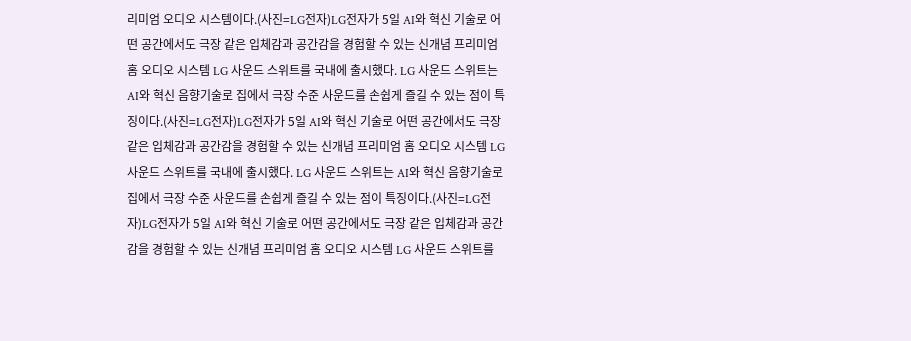리미엄 오디오 시스템이다.(사진=LG전자)LG전자가 5일 AI와 혁신 기술로 어떤 공간에서도 극장 같은 입체감과 공간감을 경험할 수 있는 신개념 프리미엄 홈 오디오 시스템 LG 사운드 스위트를 국내에 출시했다. LG 사운드 스위트는 AI와 혁신 음향기술로 집에서 극장 수준 사운드를 손쉽게 즐길 수 있는 점이 특징이다.(사진=LG전자)LG전자가 5일 AI와 혁신 기술로 어떤 공간에서도 극장 같은 입체감과 공간감을 경험할 수 있는 신개념 프리미엄 홈 오디오 시스템 LG 사운드 스위트를 국내에 출시했다. LG 사운드 스위트는 AI와 혁신 음향기술로 집에서 극장 수준 사운드를 손쉽게 즐길 수 있는 점이 특징이다.(사진=LG전자)LG전자가 5일 AI와 혁신 기술로 어떤 공간에서도 극장 같은 입체감과 공간감을 경험할 수 있는 신개념 프리미엄 홈 오디오 시스템 LG 사운드 스위트를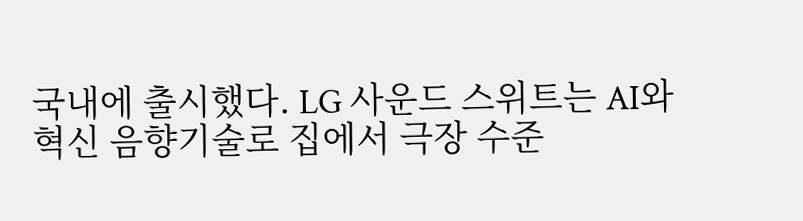국내에 출시했다. LG 사운드 스위트는 AI와 혁신 음향기술로 집에서 극장 수준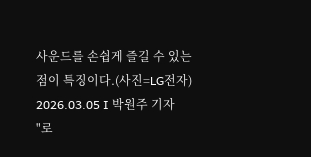사운드를 손쉽게 즐길 수 있는 점이 특징이다.(사진=LG전자)
2026.03.05 I 박원주 기자
"로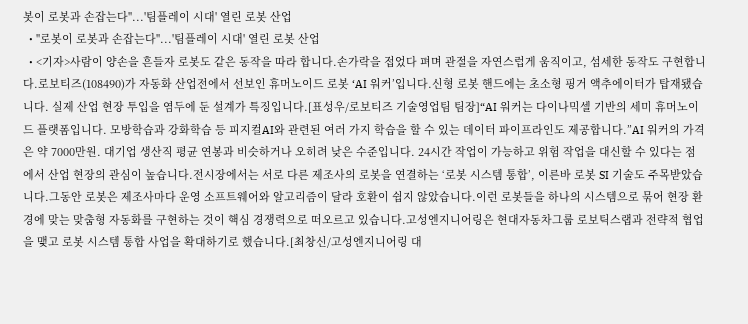봇이 로봇과 손잡는다"...'팀플레이 시대' 열린 로봇 산업
  • "로봇이 로봇과 손잡는다"...'팀플레이 시대' 열린 로봇 산업
  • <기자>사람이 양손을 흔들자 로봇도 같은 동작을 따라 합니다.손가락을 접었다 펴며 관절을 자연스럽게 움직이고, 섬세한 동작도 구현합니다.로보티즈(108490)가 자동화 산업전에서 선보인 휴머노이드 로봇 ‘AI 워커’입니다.신형 로봇 핸드에는 초소형 핑거 액추에이터가 탑재됐습니다. 실제 산업 현장 투입을 염두에 둔 설계가 특징입니다.[표성우/로보티즈 기술영업팀 팀장]“AI 워커는 다이나믹셀 기반의 세미 휴머노이드 플랫폼입니다. 모방학습과 강화학습 등 피지컬AI와 관련된 여러 가지 학습을 할 수 있는 데이터 파이프라인도 제공합니다.”AI 워커의 가격은 약 7000만원. 대기업 생산직 평균 연봉과 비슷하거나 오히려 낮은 수준입니다. 24시간 작업이 가능하고 위험 작업을 대신할 수 있다는 점에서 산업 현장의 관심이 높습니다.전시장에서는 서로 다른 제조사의 로봇을 연결하는 ‘로봇 시스템 통합’, 이른바 로봇 SI 기술도 주목받았습니다.그동안 로봇은 제조사마다 운영 소프트웨어와 알고리즘이 달라 호환이 쉽지 않았습니다.이런 로봇들을 하나의 시스템으로 묶어 현장 환경에 맞는 맞춤형 자동화를 구현하는 것이 핵심 경쟁력으로 떠오르고 있습니다.고성엔지니어링은 현대자동차그룹 로보틱스랩과 전략적 협업을 맺고 로봇 시스템 통합 사업을 확대하기로 했습니다.[최창신/고성엔지니어링 대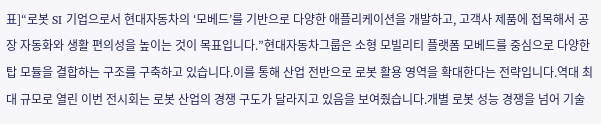표]“로봇 SI 기업으로서 현대자동차의 ‘모베드’를 기반으로 다양한 애플리케이션을 개발하고, 고객사 제품에 접목해서 공장 자동화와 생활 편의성을 높이는 것이 목표입니다.”현대자동차그룹은 소형 모빌리티 플랫폼 모베드를 중심으로 다양한 탑 모듈을 결합하는 구조를 구축하고 있습니다.이를 통해 산업 전반으로 로봇 활용 영역을 확대한다는 전략입니다.역대 최대 규모로 열린 이번 전시회는 로봇 산업의 경쟁 구도가 달라지고 있음을 보여줬습니다.개별 로봇 성능 경쟁을 넘어 기술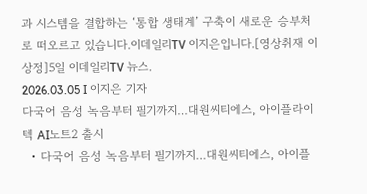과 시스템을 결합하는 ‘통합 생태계’ 구축이 새로운 승부처로 떠오르고 있습니다.이데일리TV 이지은입니다.[영상취재 이상정]5일 이데일리TV 뉴스.
2026.03.05 I 이지은 기자
다국어 음성 녹음부터 필기까지…대원씨티에스, 아이플라이텍 AI노트2 출시
  • 다국어 음성 녹음부터 필기까지…대원씨티에스, 아이플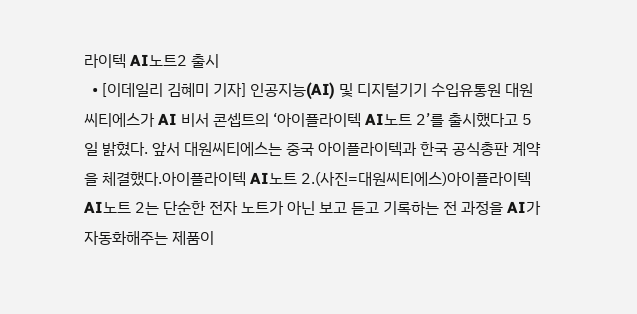라이텍 AI노트2 출시
  • [이데일리 김혜미 기자] 인공지능(AI) 및 디지털기기 수입유통원 대원씨티에스가 AI 비서 콘셉트의 ‘아이플라이텍 AI노트 2’를 출시했다고 5일 밝혔다. 앞서 대원씨티에스는 중국 아이플라이텍과 한국 공식총판 계약을 체결했다.아이플라이텍 AI노트 2.(사진=대원씨티에스)아이플라이텍 AI노트 2는 단순한 전자 노트가 아닌 보고 듣고 기록하는 전 과정을 AI가 자동화해주는 제품이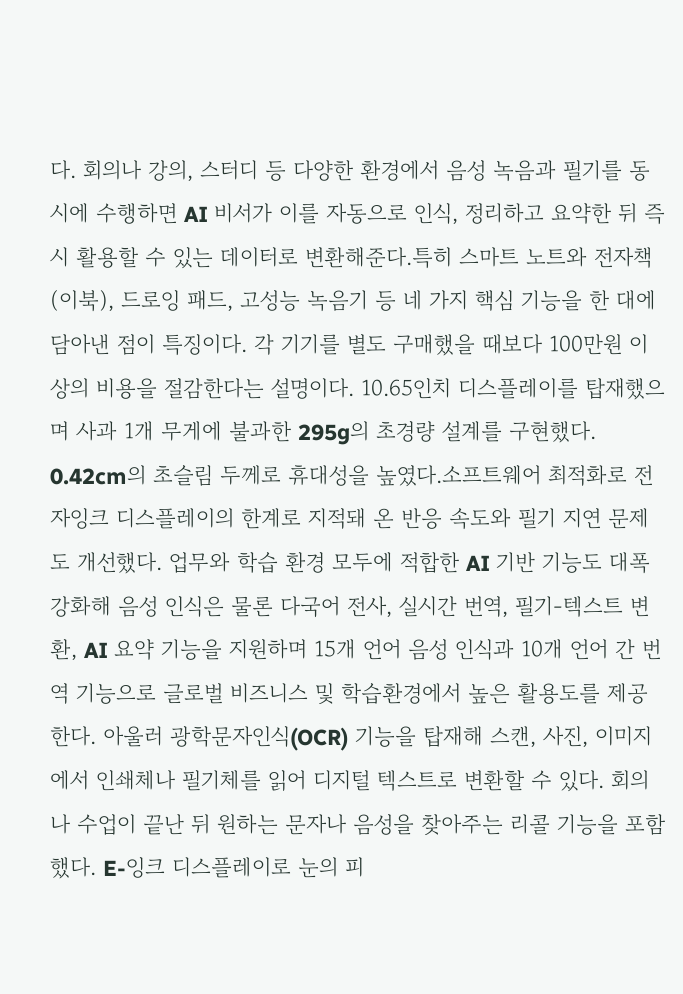다. 회의나 강의, 스터디 등 다양한 환경에서 음성 녹음과 필기를 동시에 수행하면 AI 비서가 이를 자동으로 인식, 정리하고 요약한 뒤 즉시 활용할 수 있는 데이터로 변환해준다.특히 스마트 노트와 전자책(이북), 드로잉 패드, 고성능 녹음기 등 네 가지 핵심 기능을 한 대에 담아낸 점이 특징이다. 각 기기를 별도 구매했을 때보다 100만원 이상의 비용을 절감한다는 설명이다. 10.65인치 디스플레이를 탑재했으며 사과 1개 무게에 불과한 295g의 초경량 설계를 구현했다. 0.42cm의 초슬림 두께로 휴대성을 높였다.소프트웨어 최적화로 전자잉크 디스플레이의 한계로 지적돼 온 반응 속도와 필기 지연 문제도 개선했다. 업무와 학습 환경 모두에 적합한 AI 기반 기능도 대폭 강화해 음성 인식은 물론 다국어 전사, 실시간 번역, 필기-텍스트 변환, AI 요약 기능을 지원하며 15개 언어 음성 인식과 10개 언어 간 번역 기능으로 글로벌 비즈니스 및 학습환경에서 높은 활용도를 제공한다. 아울러 광학문자인식(OCR) 기능을 탑재해 스캔, 사진, 이미지에서 인쇄체나 필기체를 읽어 디지털 텍스트로 변환할 수 있다. 회의나 수업이 끝난 뒤 원하는 문자나 음성을 찾아주는 리콜 기능을 포함했다. E-잉크 디스플레이로 눈의 피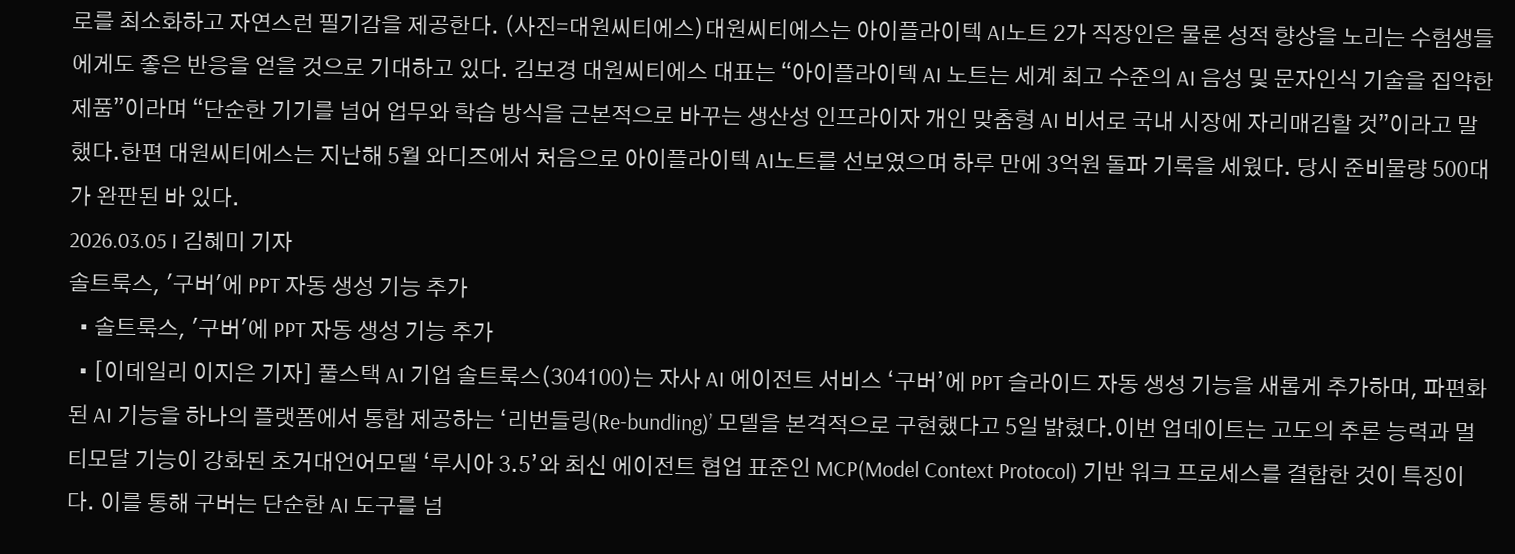로를 최소화하고 자연스런 필기감을 제공한다. (사진=대원씨티에스)대원씨티에스는 아이플라이텍 AI노트 2가 직장인은 물론 성적 향상을 노리는 수험생들에게도 좋은 반응을 얻을 것으로 기대하고 있다. 김보경 대원씨티에스 대표는 “아이플라이텍 AI 노트는 세계 최고 수준의 AI 음성 및 문자인식 기술을 집약한 제품”이라며 “단순한 기기를 넘어 업무와 학습 방식을 근본적으로 바꾸는 생산성 인프라이자 개인 맞춤형 AI 비서로 국내 시장에 자리매김할 것”이라고 말했다.한편 대원씨티에스는 지난해 5월 와디즈에서 처음으로 아이플라이텍 AI노트를 선보였으며 하루 만에 3억원 돌파 기록을 세웠다. 당시 준비물량 500대가 완판된 바 있다.
2026.03.05 I 김혜미 기자
솔트룩스, '구버'에 PPT 자동 생성 기능 추가
  • 솔트룩스, '구버'에 PPT 자동 생성 기능 추가
  • [이데일리 이지은 기자] 풀스택 AI 기업 솔트룩스(304100)는 자사 AI 에이전트 서비스 ‘구버’에 PPT 슬라이드 자동 생성 기능을 새롭게 추가하며, 파편화된 AI 기능을 하나의 플랫폼에서 통합 제공하는 ‘리번들링(Re-bundling)’ 모델을 본격적으로 구현했다고 5일 밝혔다.이번 업데이트는 고도의 추론 능력과 멀티모달 기능이 강화된 초거대언어모델 ‘루시아 3.5’와 최신 에이전트 협업 표준인 MCP(Model Context Protocol) 기반 워크 프로세스를 결합한 것이 특징이다. 이를 통해 구버는 단순한 AI 도구를 넘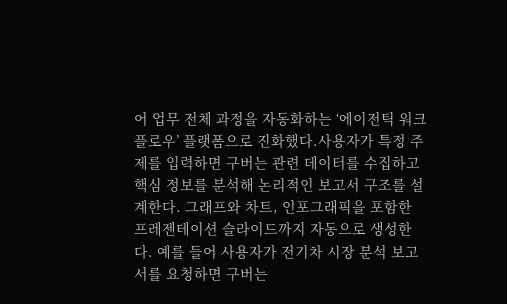어 업무 전체 과정을 자동화하는 ‘에이전틱 워크플로우’ 플랫폼으로 진화했다.사용자가 특정 주제를 입력하면 구버는 관련 데이터를 수집하고 핵심 정보를 분석해 논리적인 보고서 구조를 설계한다. 그래프와 차트, 인포그래픽을 포함한 프레젠테이션 슬라이드까지 자동으로 생성한다. 예를 들어 사용자가 전기차 시장 분석 보고서를 요청하면 구버는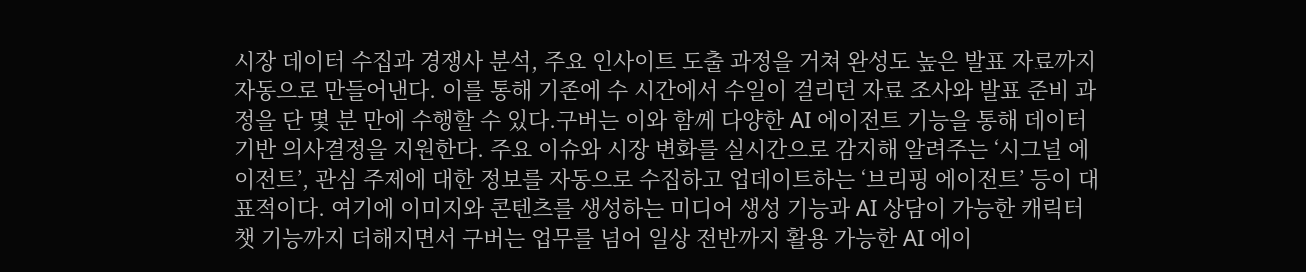시장 데이터 수집과 경쟁사 분석, 주요 인사이트 도출 과정을 거쳐 완성도 높은 발표 자료까지 자동으로 만들어낸다. 이를 통해 기존에 수 시간에서 수일이 걸리던 자료 조사와 발표 준비 과정을 단 몇 분 만에 수행할 수 있다.구버는 이와 함께 다양한 AI 에이전트 기능을 통해 데이터 기반 의사결정을 지원한다. 주요 이슈와 시장 변화를 실시간으로 감지해 알려주는 ‘시그널 에이전트’, 관심 주제에 대한 정보를 자동으로 수집하고 업데이트하는 ‘브리핑 에이전트’ 등이 대표적이다. 여기에 이미지와 콘텐츠를 생성하는 미디어 생성 기능과 AI 상담이 가능한 캐릭터 챗 기능까지 더해지면서 구버는 업무를 넘어 일상 전반까지 활용 가능한 AI 에이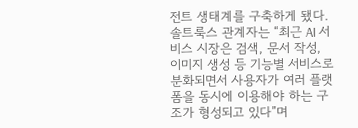전트 생태계를 구축하게 됐다.솔트룩스 관계자는 “최근 AI 서비스 시장은 검색, 문서 작성, 이미지 생성 등 기능별 서비스로 분화되면서 사용자가 여러 플랫폼을 동시에 이용해야 하는 구조가 형성되고 있다”며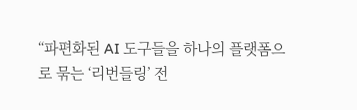“파편화된 AI 도구들을 하나의 플랫폼으로 묶는 ‘리번들링’ 전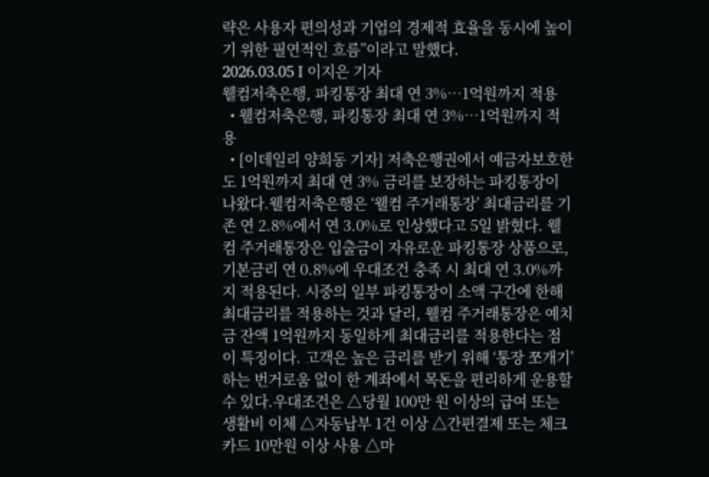략은 사용자 편의성과 기업의 경제적 효율을 동시에 높이기 위한 필연적인 흐름”이라고 말했다.
2026.03.05 I 이지은 기자
웰컴저축은행, 파킹통장 최대 연 3%…1억원까지 적용
  • 웰컴저축은행, 파킹통장 최대 연 3%…1억원까지 적용
  • [이데일리 양희동 기자] 저축은행권에서 예금자보호한도 1억원까지 최대 연 3% 금리를 보장하는 파킹통장이 나왔다.웰컴저축은행은 ‘웰컴 주거래통장’ 최대금리를 기존 연 2.8%에서 연 3.0%로 인상했다고 5일 밝혔다. 웰컴 주거래통장은 입출금이 자유로운 파킹통장 상품으로, 기본금리 연 0.8%에 우대조건 충족 시 최대 연 3.0%까지 적용된다. 시중의 일부 파킹통장이 소액 구간에 한해 최대금리를 적용하는 것과 달리, 웰컴 주거래통장은 예치금 잔액 1억원까지 동일하게 최대금리를 적용한다는 점이 특징이다. 고객은 높은 금리를 받기 위해 ‘통장 쪼개기’하는 번거로움 없이 한 계좌에서 목돈을 편리하게 운용할 수 있다.우대조건은 △당월 100만 원 이상의 급여 또는 생활비 이체 △자동납부 1건 이상 △간편결제 또는 체크카드 10만원 이상 사용 △마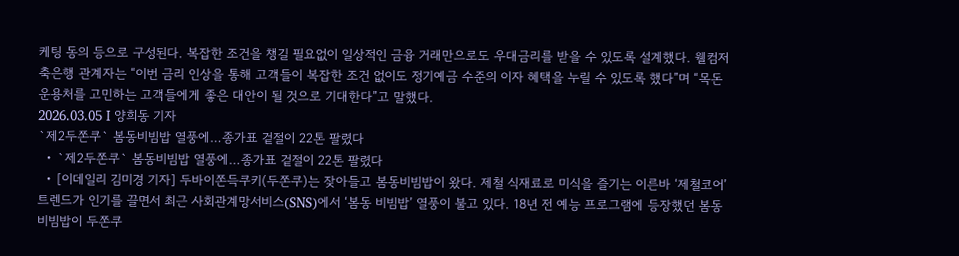케팅 동의 등으로 구성된다. 복잡한 조건을 챙길 필요없이 일상적인 금융 거래만으로도 우대금리를 받을 수 있도록 설계했다. 웰컴저축은행 관계자는 “이번 금리 인상을 통해 고객들이 복잡한 조건 없이도 정기예금 수준의 이자 혜택을 누릴 수 있도록 했다”며 “목돈 운용처를 고민하는 고객들에게 좋은 대안이 될 것으로 기대한다”고 말했다.
2026.03.05 I 양희동 기자
`제2두쫀쿠` 봄동비빔밥 열풍에…종가표 겉절이 22톤 팔렸다
  • `제2두쫀쿠` 봄동비빔밥 열풍에…종가표 겉절이 22톤 팔렸다
  • [이데일리 김미경 기자] 두바이쫀득쿠키(두쫀쿠)는 잦아들고 봄동비빔밥이 왔다. 제철 식재료로 미식을 즐기는 이른바 ‘제철코어’ 트렌드가 인기를 끌면서 최근 사회관계망서비스(SNS)에서 ‘봄동 비빔밥’ 열풍이 불고 있다. 18년 전 예능 프로그램에 등장했던 봄동 비빔밥이 두쫀쿠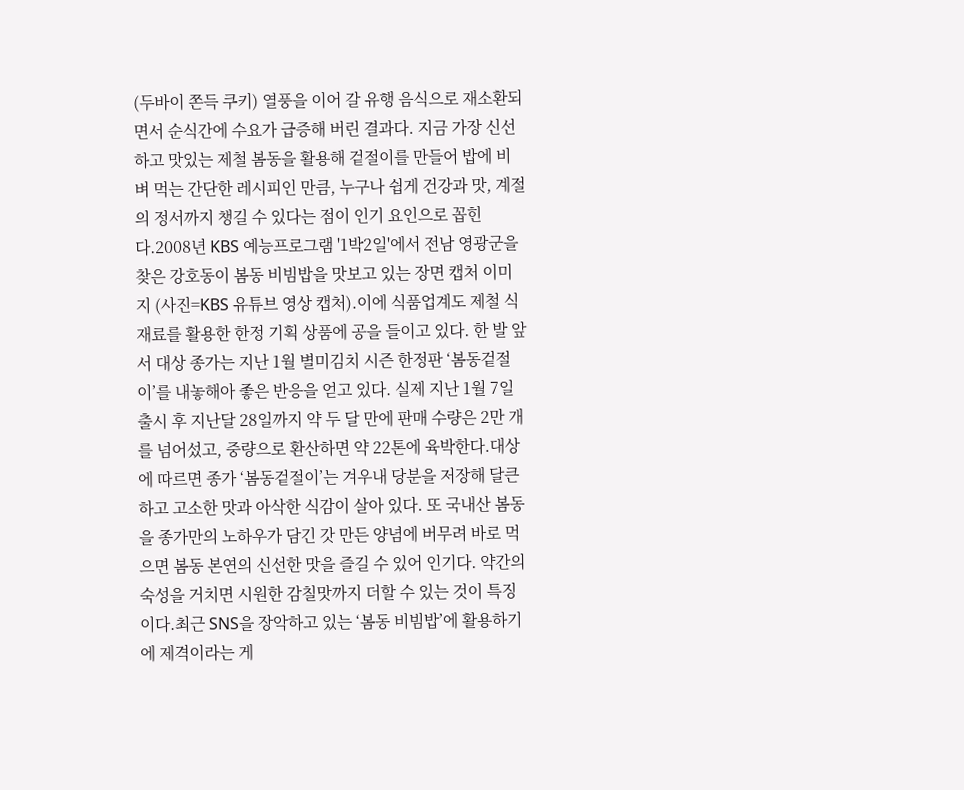(두바이 쫀득 쿠키) 열풍을 이어 갈 유행 음식으로 재소환되면서 순식간에 수요가 급증해 버린 결과다. 지금 가장 신선하고 맛있는 제철 봄동을 활용해 겉절이를 만들어 밥에 비벼 먹는 간단한 레시피인 만큼, 누구나 쉽게 건강과 맛, 계절의 정서까지 챙길 수 있다는 점이 인기 요인으로 꼽힌다.2008년 KBS 예능프로그램 '1박2일'에서 전남 영광군을 찾은 강호동이 봄동 비빔밥을 맛보고 있는 장면 캡처 이미지 (사진=KBS 유튜브 영상 캡처).이에 식품업계도 제철 식재료를 활용한 한정 기획 상품에 공을 들이고 있다. 한 발 앞서 대상 종가는 지난 1월 별미김치 시즌 한정판 ‘봄동겉절이’를 내놓해아 좋은 반응을 얻고 있다. 실제 지난 1월 7일 출시 후 지난달 28일까지 약 두 달 만에 판매 수량은 2만 개를 넘어섰고, 중량으로 환산하면 약 22톤에 육박한다.대상에 따르면 종가 ‘봄동겉절이’는 겨우내 당분을 저장해 달큰하고 고소한 맛과 아삭한 식감이 살아 있다. 또 국내산 봄동을 종가만의 노하우가 담긴 갓 만든 양념에 버무려 바로 먹으면 봄동 본연의 신선한 맛을 즐길 수 있어 인기다. 약간의 숙성을 거치면 시원한 감칠맛까지 더할 수 있는 것이 특징이다.최근 SNS을 장악하고 있는 ‘봄동 비빔밥’에 활용하기에 제격이라는 게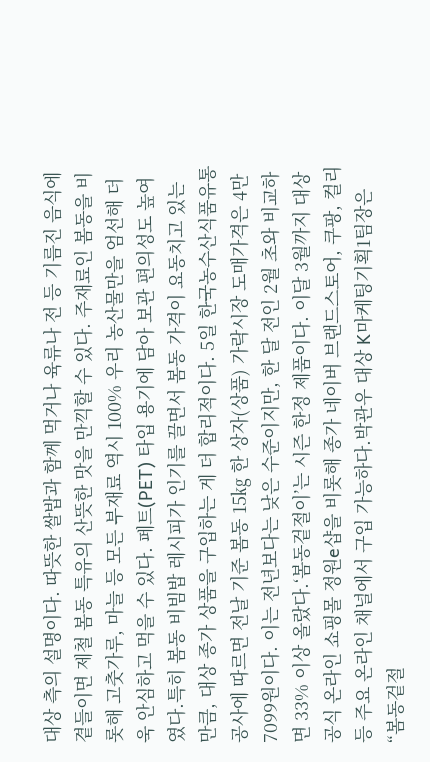대상 측의 설명이다. 따뜻한 쌀밥과 함께 먹거나 육류나 전 등 기름진 음식에 곁들이면 제철 봄동 특유의 산뜻한 맛을 만끽할 수 있다. 주재료인 봄동을 비롯해 고춧가루, 마늘 등 모든 부재료 역시 100% 우리 농산물만을 엄선해 더욱 안심하고 먹을 수 있다. 페트(PET) 타입 용기에 담아 보관 편의성도 높여였다.특히 봄동 비빔밥 레시피가 인기를 끌면서 봄동 가격이 요동치고 있는 만큼, 대상 종가 상품을 구입하는 게 더 합리적이다. 5일 한국농수산식품유통공사에 따르면 전날 기준 봄동 15㎏ 한 상자(상품) 가락시장 도매가격은 4만7099원이다. 이는 전년보다는 낮은 수준이지만, 한 달 전인 2월 초와 비교하면 33% 이상 올랐다.‘봄동겉절이’는 시즌 한정 제품이다. 이달 3월까지 대상 공식 온라인 쇼핑몰 정원e샵을 비롯해 종가 네이버 브랜드스토어, 쿠팡, 컬리 등 주요 온라인 채널에서 구입 가능하다.박관우 대상 K마케팅기획1팀장은 “봄동겉절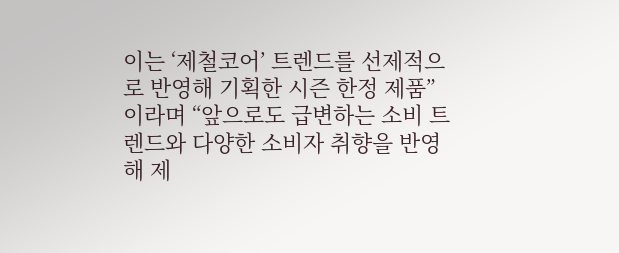이는 ‘제철코어’ 트렌드를 선제적으로 반영해 기획한 시즌 한정 제품”이라며 “앞으로도 급변하는 소비 트렌드와 다양한 소비자 취향을 반영해 제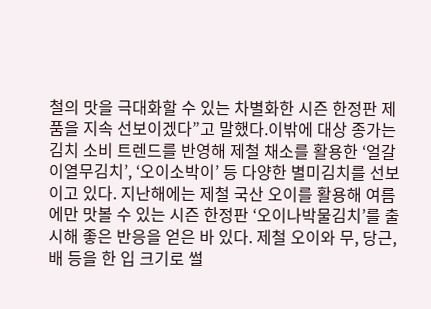철의 맛을 극대화할 수 있는 차별화한 시즌 한정판 제품을 지속 선보이겠다”고 말했다.이밖에 대상 종가는 김치 소비 트렌드를 반영해 제철 채소를 활용한 ‘얼갈이열무김치’, ‘오이소박이’ 등 다양한 별미김치를 선보이고 있다. 지난해에는 제철 국산 오이를 활용해 여름에만 맛볼 수 있는 시즌 한정판 ‘오이나박물김치’를 출시해 좋은 반응을 얻은 바 있다. 제철 오이와 무, 당근, 배 등을 한 입 크기로 썰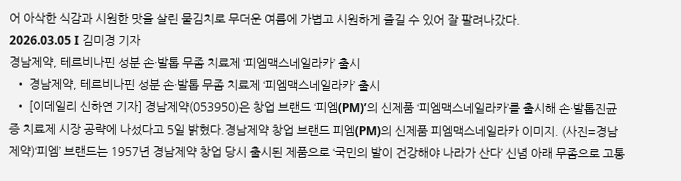어 아삭한 식감과 시원한 맛을 살린 물김치로 무더운 여름에 가볍고 시원하게 즐길 수 있어 잘 팔려나갔다.
2026.03.05 I 김미경 기자
경남제약, 테르비나핀 성분 손·발톱 무좀 치료제 ‘피엠맥스네일라카’ 출시
  • 경남제약, 테르비나핀 성분 손·발톱 무좀 치료제 ‘피엠맥스네일라카’ 출시
  • [이데일리 신하연 기자] 경남제약(053950)은 창업 브랜드 ‘피엠(PM)’의 신제품 ‘피엠맥스네일라카’를 출시해 손·발톱진균증 치료제 시장 공략에 나섰다고 5일 밝혔다.경남제약 창업 브랜드 피엠(PM)의 신제품 피엠맥스네일라카 이미지. (사진=경남제약)‘피엠’ 브랜드는 1957년 경남제약 창업 당시 출시된 제품으로 ‘국민의 발이 건강해야 나라가 산다’ 신념 아래 무좀으로 고통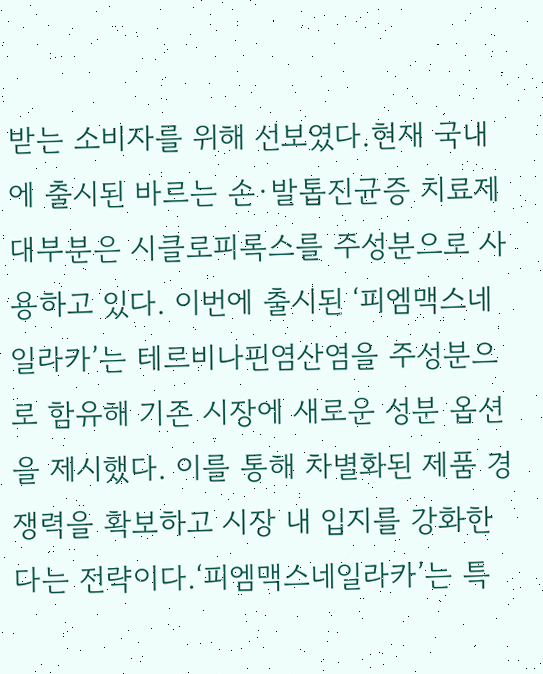받는 소비자를 위해 선보였다.현재 국내에 출시된 바르는 손·발톱진균증 치료제 대부분은 시클로피록스를 주성분으로 사용하고 있다. 이번에 출시된 ‘피엠맥스네일라카’는 테르비나핀염산염을 주성분으로 함유해 기존 시장에 새로운 성분 옵션을 제시했다. 이를 통해 차별화된 제품 경쟁력을 확보하고 시장 내 입지를 강화한다는 전략이다.‘피엠맥스네일라카’는 특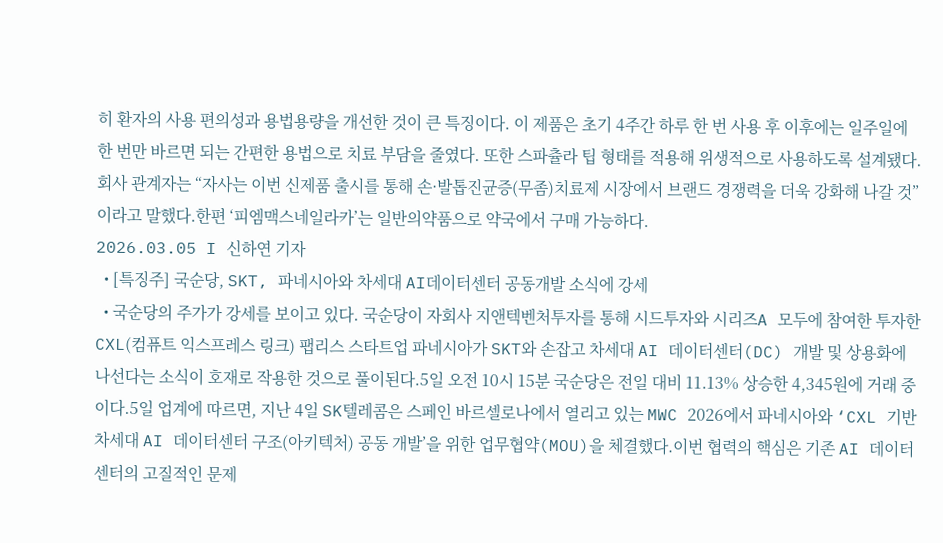히 환자의 사용 편의성과 용법용량을 개선한 것이 큰 특징이다. 이 제품은 초기 4주간 하루 한 번 사용 후 이후에는 일주일에 한 번만 바르면 되는 간편한 용법으로 치료 부담을 줄였다. 또한 스파츌라 팁 형태를 적용해 위생적으로 사용하도록 설계됐다.회사 관계자는 “자사는 이번 신제품 출시를 통해 손·발톱진균증(무좀)치료제 시장에서 브랜드 경쟁력을 더욱 강화해 나갈 것”이라고 말했다.한편 ‘피엠맥스네일라카’는 일반의약품으로 약국에서 구매 가능하다.
2026.03.05 I 신하연 기자
  • [특징주] 국순당, SKT, 파네시아와 차세대 AI데이터센터 공동개발 소식에 강세
  • 국순당의 주가가 강세를 보이고 있다. 국순당이 자회사 지앤텍벤처투자를 통해 시드투자와 시리즈A 모두에 참여한 투자한 CXL(컴퓨트 익스프레스 링크) 팹리스 스타트업 파네시아가 SKT와 손잡고 차세대 AI 데이터센터(DC) 개발 및 상용화에 나선다는 소식이 호재로 작용한 것으로 풀이된다.5일 오전 10시 15분 국순당은 전일 대비 11.13% 상승한 4,345원에 거래 중이다.5일 업계에 따르면, 지난 4일 SK텔레콤은 스페인 바르셀로나에서 열리고 있는 MWC 2026에서 파네시아와 ‘CXL 기반 차세대 AI 데이터센터 구조(아키텍처) 공동 개발’을 위한 업무협약(MOU)을 체결했다.이번 협력의 핵심은 기존 AI 데이터센터의 고질적인 문제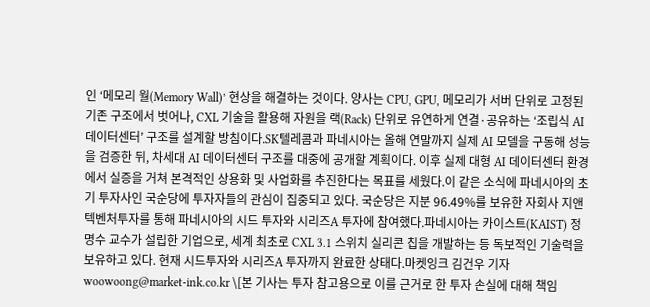인 ‘메모리 월(Memory Wall)’ 현상을 해결하는 것이다. 양사는 CPU, GPU, 메모리가 서버 단위로 고정된 기존 구조에서 벗어나, CXL 기술을 활용해 자원을 랙(Rack) 단위로 유연하게 연결·공유하는 ‘조립식 AI 데이터센터’ 구조를 설계할 방침이다.SK텔레콤과 파네시아는 올해 연말까지 실제 AI 모델을 구동해 성능을 검증한 뒤, 차세대 AI 데이터센터 구조를 대중에 공개할 계획이다. 이후 실제 대형 AI 데이터센터 환경에서 실증을 거쳐 본격적인 상용화 및 사업화를 추진한다는 목표를 세웠다.이 같은 소식에 파네시아의 초기 투자사인 국순당에 투자자들의 관심이 집중되고 있다. 국순당은 지분 96.49%를 보유한 자회사 지앤텍벤처투자를 통해 파네시아의 시드 투자와 시리즈A 투자에 참여했다.파네시아는 카이스트(KAIST) 정명수 교수가 설립한 기업으로, 세계 최초로 CXL 3.1 스위치 실리콘 칩을 개발하는 등 독보적인 기술력을 보유하고 있다. 현재 시드투자와 시리즈A 투자까지 완료한 상태다.마켓잉크 김건우 기자woowoong@market-ink.co.kr \[본 기사는 투자 참고용으로 이를 근거로 한 투자 손실에 대해 책임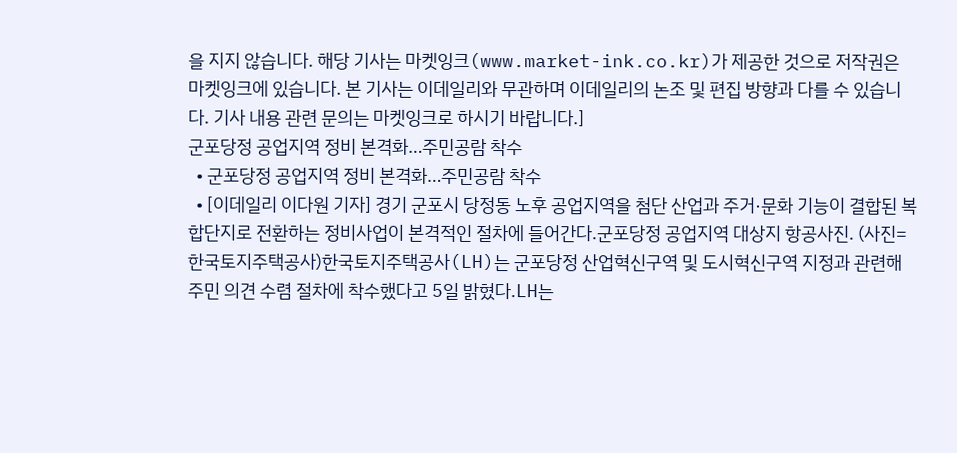을 지지 않습니다. 해당 기사는 마켓잉크(www.market-ink.co.kr)가 제공한 것으로 저작권은 마켓잉크에 있습니다. 본 기사는 이데일리와 무관하며 이데일리의 논조 및 편집 방향과 다를 수 있습니다. 기사 내용 관련 문의는 마켓잉크로 하시기 바랍니다.]
군포당정 공업지역 정비 본격화…주민공람 착수
  • 군포당정 공업지역 정비 본격화…주민공람 착수
  • [이데일리 이다원 기자] 경기 군포시 당정동 노후 공업지역을 첨단 산업과 주거·문화 기능이 결합된 복합단지로 전환하는 정비사업이 본격적인 절차에 들어간다.군포당정 공업지역 대상지 항공사진. (사진=한국토지주택공사)한국토지주택공사(LH)는 군포당정 산업혁신구역 및 도시혁신구역 지정과 관련해 주민 의견 수렴 절차에 착수했다고 5일 밝혔다.LH는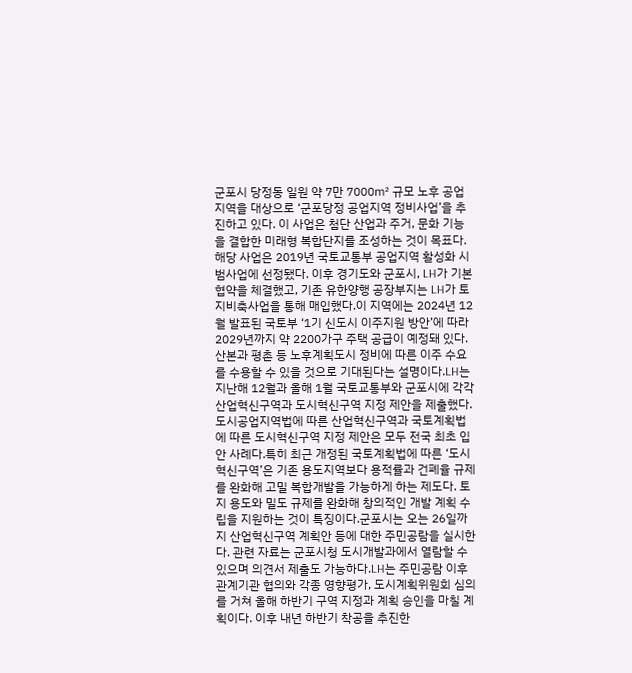군포시 당정동 일원 약 7만 7000㎡ 규모 노후 공업지역을 대상으로 ‘군포당정 공업지역 정비사업’을 추진하고 있다. 이 사업은 첨단 산업과 주거, 문화 기능을 결합한 미래형 복합단지를 조성하는 것이 목표다.해당 사업은 2019년 국토교통부 공업지역 활성화 시범사업에 선정됐다. 이후 경기도와 군포시, LH가 기본협약을 체결했고, 기존 유한양행 공장부지는 LH가 토지비축사업을 통해 매입했다.이 지역에는 2024년 12월 발표된 국토부 ‘1기 신도시 이주지원 방안’에 따라 2029년까지 약 2200가구 주택 공급이 예정돼 있다. 산본과 평촌 등 노후계획도시 정비에 따른 이주 수요를 수용할 수 있을 것으로 기대된다는 설명이다.LH는 지난해 12월과 올해 1월 국토교통부와 군포시에 각각 산업혁신구역과 도시혁신구역 지정 제안을 제출했다. 도시공업지역법에 따른 산업혁신구역과 국토계획법에 따른 도시혁신구역 지정 제안은 모두 전국 최초 입안 사례다.특히 최근 개정된 국토계획법에 따른 ‘도시혁신구역’은 기존 용도지역보다 용적률과 건폐율 규제를 완화해 고밀 복합개발을 가능하게 하는 제도다. 토지 용도와 밀도 규제를 완화해 창의적인 개발 계획 수립을 지원하는 것이 특징이다.군포시는 오는 26일까지 산업혁신구역 계획안 등에 대한 주민공람을 실시한다. 관련 자료는 군포시청 도시개발과에서 열람할 수 있으며 의견서 제출도 가능하다.LH는 주민공람 이후 관계기관 협의와 각종 영향평가, 도시계획위원회 심의를 거쳐 올해 하반기 구역 지정과 계획 승인을 마칠 계획이다. 이후 내년 하반기 착공을 추진한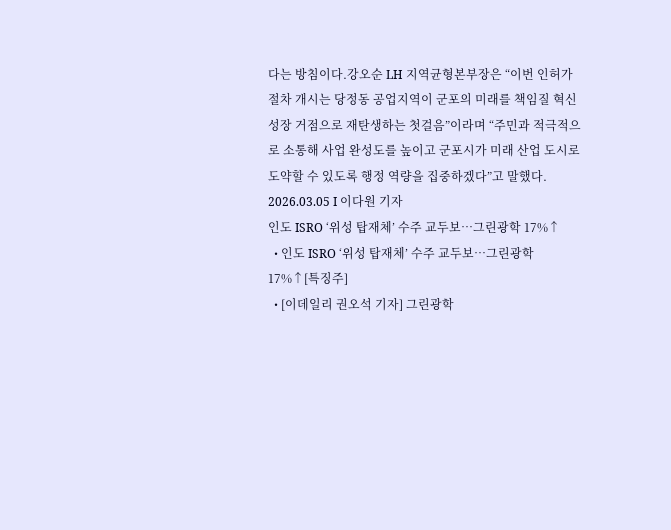다는 방침이다.강오순 LH 지역균형본부장은 “이번 인허가 절차 개시는 당정동 공업지역이 군포의 미래를 책임질 혁신 성장 거점으로 재탄생하는 첫걸음”이라며 “주민과 적극적으로 소통해 사업 완성도를 높이고 군포시가 미래 산업 도시로 도약할 수 있도록 행정 역량을 집중하겠다”고 말했다.
2026.03.05 I 이다원 기자
인도 ISRO ‘위성 탑재체’ 수주 교두보…그린광학 17%↑
  • 인도 ISRO ‘위성 탑재체’ 수주 교두보…그린광학 17%↑[특징주]
  • [이데일리 권오석 기자] 그린광학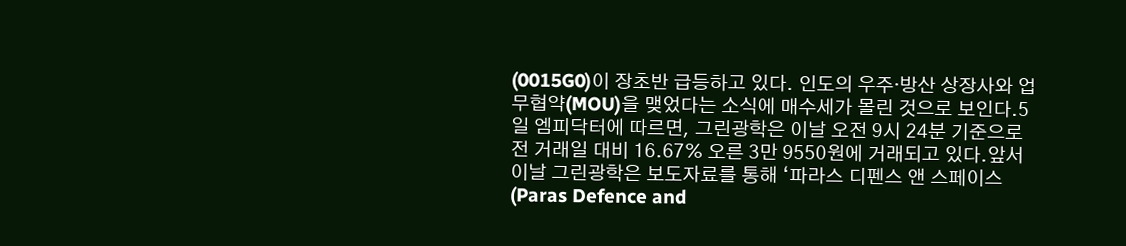(0015G0)이 장초반 급등하고 있다. 인도의 우주·방산 상장사와 업무협약(MOU)을 맺었다는 소식에 매수세가 몰린 것으로 보인다.5일 엠피닥터에 따르면, 그린광학은 이날 오전 9시 24분 기준으로 전 거래일 대비 16.67% 오른 3만 9550원에 거래되고 있다.앞서 이날 그린광학은 보도자료를 통해 ‘파라스 디펜스 앤 스페이스(Paras Defence and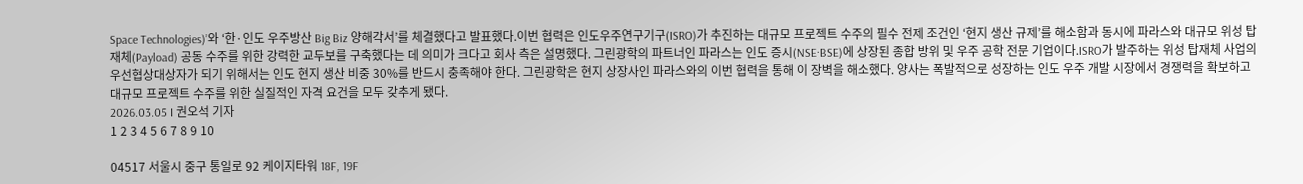Space Technologies)’와 ‘한·인도 우주방산 Big Biz 양해각서’를 체결했다고 발표했다.이번 협력은 인도우주연구기구(ISRO)가 추진하는 대규모 프로젝트 수주의 필수 전제 조건인 ‘현지 생산 규제’를 해소함과 동시에 파라스와 대규모 위성 탑재체(Payload) 공동 수주를 위한 강력한 교두보를 구축했다는 데 의미가 크다고 회사 측은 설명했다. 그린광학의 파트너인 파라스는 인도 증시(NSE·BSE)에 상장된 종합 방위 및 우주 공학 전문 기업이다.ISRO가 발주하는 위성 탑재체 사업의 우선협상대상자가 되기 위해서는 인도 현지 생산 비중 30%를 반드시 충족해야 한다. 그린광학은 현지 상장사인 파라스와의 이번 협력을 통해 이 장벽을 해소했다. 양사는 폭발적으로 성장하는 인도 우주 개발 시장에서 경쟁력을 확보하고 대규모 프로젝트 수주를 위한 실질적인 자격 요건을 모두 갖추게 됐다.
2026.03.05 I 권오석 기자
1 2 3 4 5 6 7 8 9 10

04517 서울시 중구 통일로 92 케이지타워 18F, 19F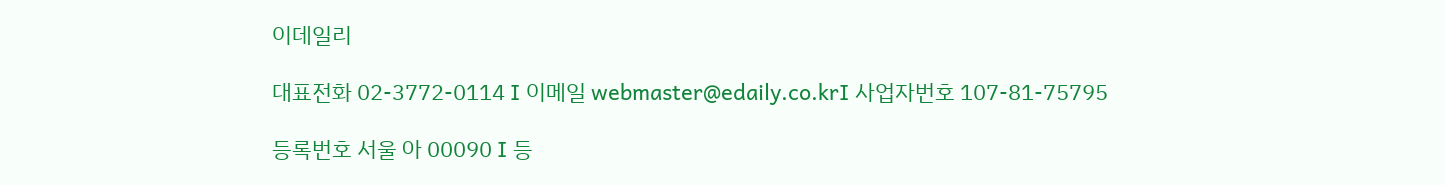이데일리

대표전화 02-3772-0114 I 이메일 webmaster@edaily.co.krI 사업자번호 107-81-75795

등록번호 서울 아 00090 I 등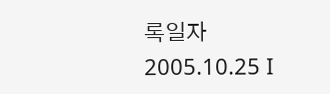록일자 2005.10.25 I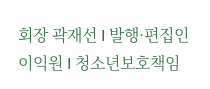회장 곽재선 I 발행·편집인 이익원 I 청소년보호책임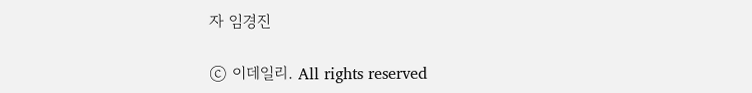자 임경진

ⓒ 이데일리. All rights reserved